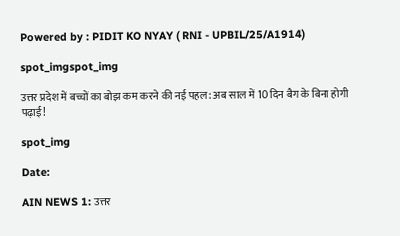Powered by : PIDIT KO NYAY ( RNI - UPBIL/25/A1914)

spot_imgspot_img

उत्तर प्रदेश में बच्चों का बोझ कम करने की नई पहल: अब साल में 10 दिन बैग के बिना होगी पढ़ाई!

spot_img

Date:

AIN NEWS 1: उत्तर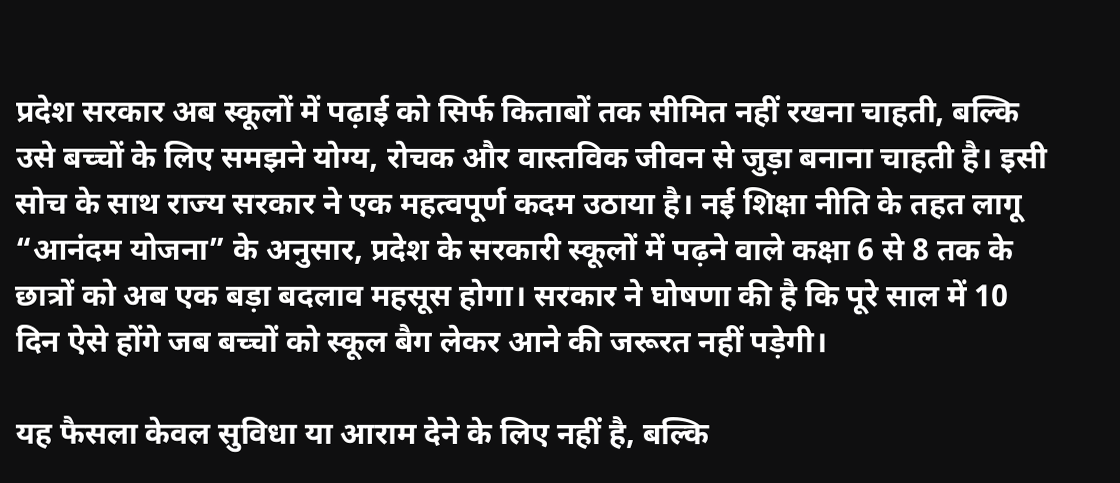प्रदेश सरकार अब स्कूलों में पढ़ाई को सिर्फ किताबों तक सीमित नहीं रखना चाहती, बल्कि उसे बच्चों के लिए समझने योग्य, रोचक और वास्तविक जीवन से जुड़ा बनाना चाहती है। इसी सोच के साथ राज्य सरकार ने एक महत्वपूर्ण कदम उठाया है। नई शिक्षा नीति के तहत लागू “आनंदम योजना” के अनुसार, प्रदेश के सरकारी स्कूलों में पढ़ने वाले कक्षा 6 से 8 तक के छात्रों को अब एक बड़ा बदलाव महसूस होगा। सरकार ने घोषणा की है कि पूरे साल में 10 दिन ऐसे होंगे जब बच्चों को स्कूल बैग लेकर आने की जरूरत नहीं पड़ेगी।

यह फैसला केवल सुविधा या आराम देने के लिए नहीं है, बल्कि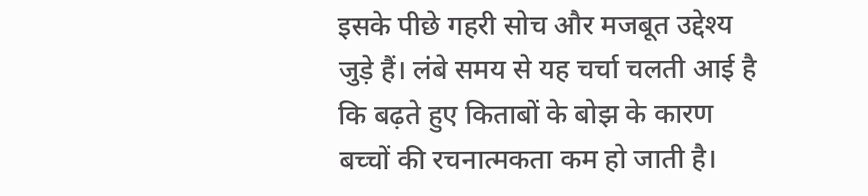इसके पीछे गहरी सोच और मजबूत उद्देश्य जुड़े हैं। लंबे समय से यह चर्चा चलती आई है कि बढ़ते हुए किताबों के बोझ के कारण बच्चों की रचनात्मकता कम हो जाती है।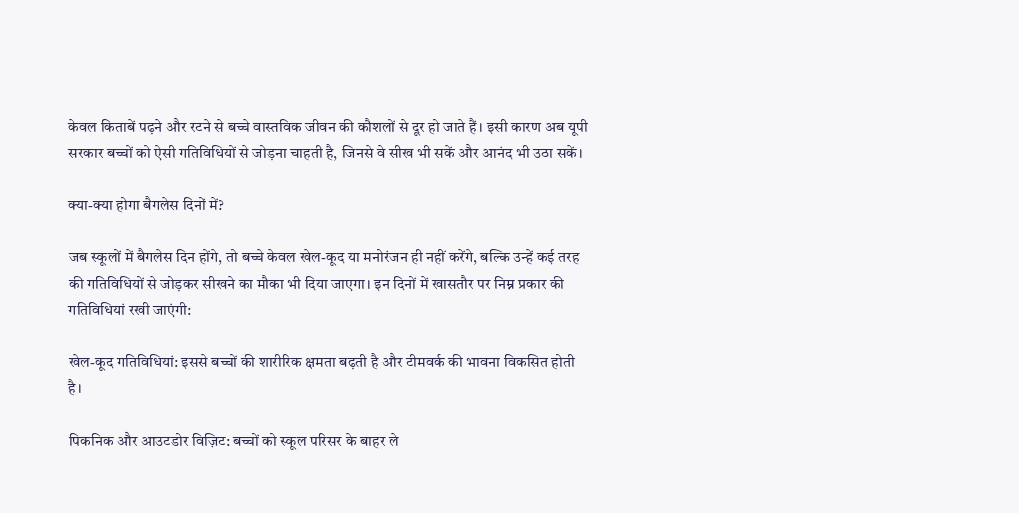केवल किताबें पढ़ने और रटने से बच्चे वास्तविक जीवन की कौशलों से दूर हो जाते हैं। इसी कारण अब यूपी सरकार बच्चों को ऐसी गतिविधियों से जोड़ना चाहती है, जिनसे वे सीख भी सकें और आनंद भी उठा सकें।

क्या-क्या होगा बैगलेस दिनों में?

जब स्कूलों में बैगलेस दिन होंगे, तो बच्चे केवल खेल-कूद या मनोरंजन ही नहीं करेंगे, बल्कि उन्हें कई तरह की गतिविधियों से जोड़कर सीखने का मौका भी दिया जाएगा। इन दिनों में खासतौर पर निम्न प्रकार की गतिविधियां रखी जाएंगी:

खेल-कूद गतिविधियां: इससे बच्चों की शारीरिक क्षमता बढ़ती है और टीमवर्क की भावना विकसित होती है।

पिकनिक और आउटडोर विज़िट: बच्चों को स्कूल परिसर के बाहर ले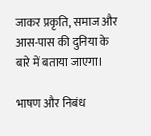जाकर प्रकृति, समाज और आस-पास की दुनिया के बारे में बताया जाएगा।

भाषण और निबंध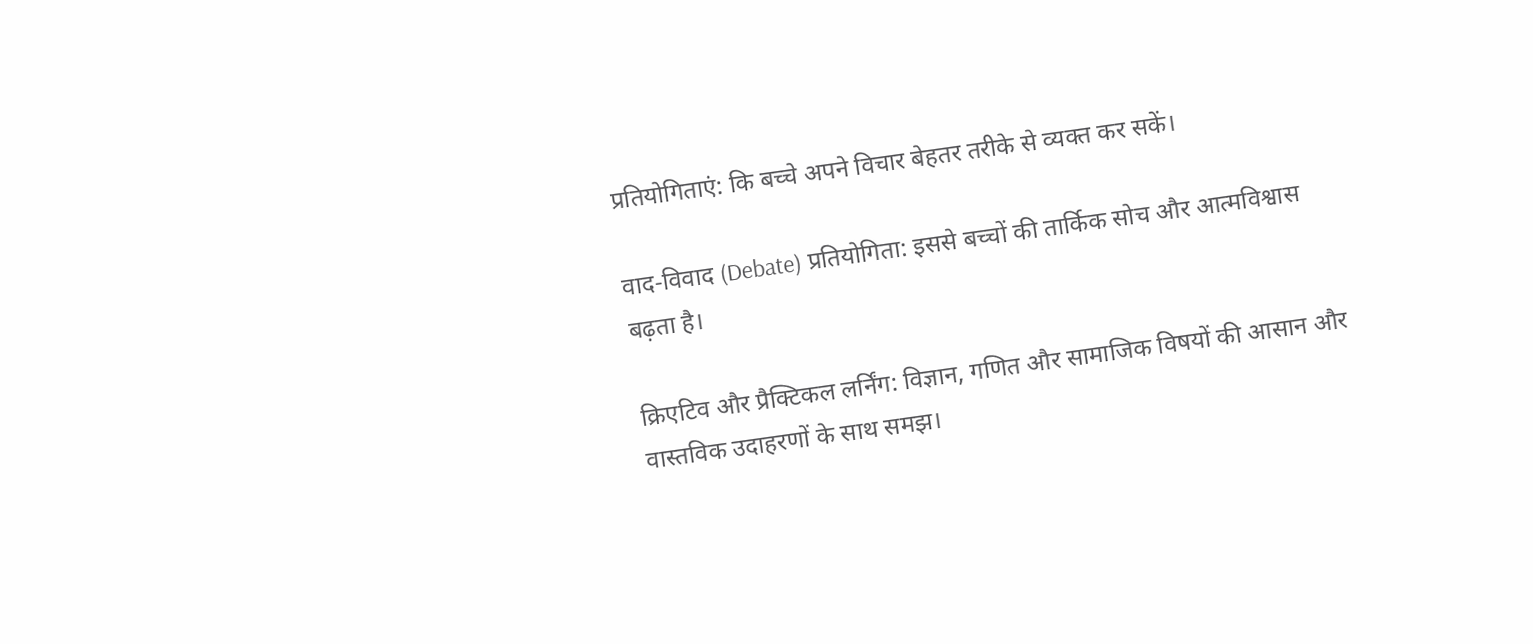प्रतियोगिताएं: कि बच्चे अपने विचार बेहतर तरीके से व्यक्त कर सकें।

वाद-विवाद (Debate) प्रतियोगिता: इससे बच्चों की तार्किक सोच और आत्मविश्वास बढ़ता है।

क्रिएटिव और प्रैक्टिकल लर्निंग: विज्ञान, गणित और सामाजिक विषयों की आसान और वास्तविक उदाहरणों के साथ समझ।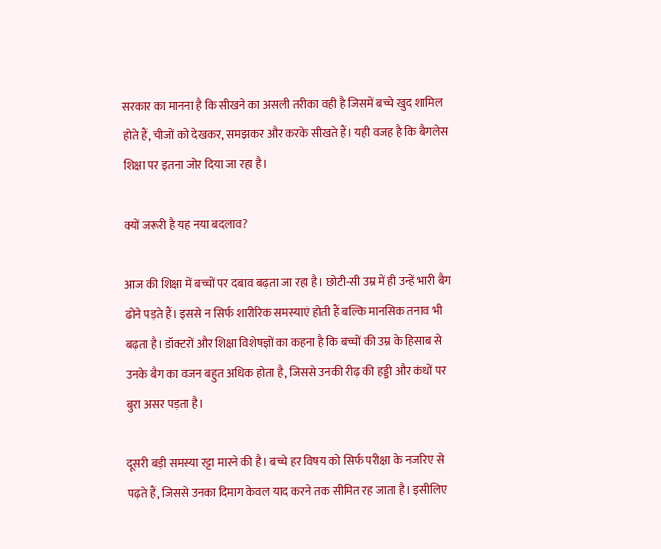सरकार का मानना है कि सीखने का असली तरीका वही है जिसमें बच्चे खुद शामिल होते हैं, चीजों को देखकर, समझकर और करके सीखते हैं। यही वजह है कि बैगलेस शिक्षा पर इतना जोर दिया जा रहा है।

क्यों जरूरी है यह नया बदलाव?

आज की शिक्षा में बच्चों पर दबाव बढ़ता जा रहा है। छोटी-सी उम्र में ही उन्हें भारी बैग ढोने पड़ते हैं। इससे न सिर्फ शारीरिक समस्याएं होती हैं बल्कि मानसिक तनाव भी बढ़ता है। डॉक्टरों और शिक्षा विशेषज्ञों का कहना है कि बच्चों की उम्र के हिसाब से उनके बैग का वजन बहुत अधिक होता है, जिससे उनकी रीढ़ की हड्डी और कंधों पर बुरा असर पड़ता है।

दूसरी बड़ी समस्या रट्टा मारने की है। बच्चे हर विषय को सिर्फ परीक्षा के नजरिए से पढ़ते हैं, जिससे उनका दिमाग केवल याद करने तक सीमित रह जाता है। इसीलिए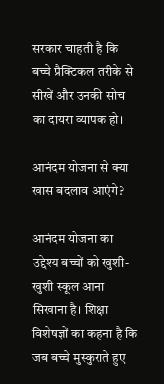सरकार चाहती है कि बच्चे प्रैक्टिकल तरीके से सीखें और उनकी सोच का दायरा व्यापक हो।

आनंदम योजना से क्या खास बदलाव आएंगे?

आनंदम योजना का उद्देश्य बच्चों को खुशी-खुशी स्कूल आना सिखाना है। शिक्षा विशेषज्ञों का कहना है कि जब बच्चे मुस्कुराते हुए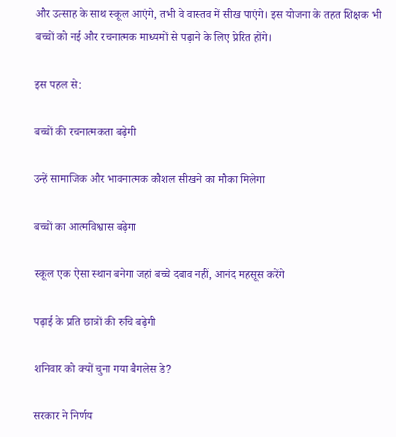और उत्साह के साथ स्कूल आएंगे, तभी वे वास्तव में सीख पाएंगे। इस योजना के तहत शिक्षक भी बच्चों को नई और रचनात्मक माध्यमों से पढ़ाने के लिए प्रेरित होंगे।

इस पहल से:

बच्चों की रचनात्मकता बढ़ेगी

उन्हें सामाजिक और भावनात्मक कौशल सीखने का मौका मिलेगा

बच्चों का आत्मविश्वास बढ़ेगा

स्कूल एक ऐसा स्थान बनेगा जहां बच्चे दबाव नहीं, आनंद महसूस करेंगे

पढ़ाई के प्रति छात्रों की रुचि बढ़ेगी

शनिवार को क्यों चुना गया बैगलेस डे?

सरकार ने निर्णय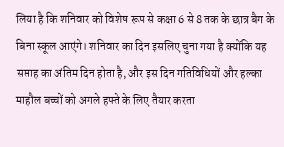लिया है कि शनिवार को विशेष रूप से कक्षा 6 से 8 तक के छात्र बैग के बिना स्कूल आएंगे। शनिवार का दिन इसलिए चुना गया है क्योंकि यह सप्ताह का अंतिम दिन होता है, और इस दिन गतिविधियों और हल्का माहौल बच्चों को अगले हफ्ते के लिए तैयार करता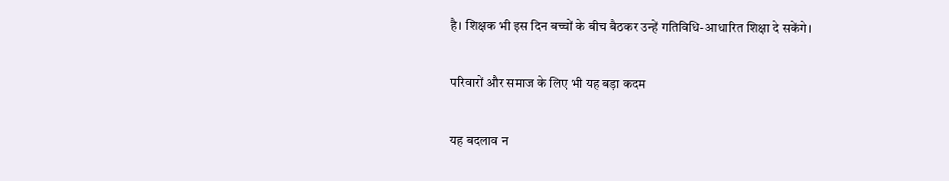है। शिक्षक भी इस दिन बच्चों के बीच बैठकर उन्हें गतिविधि-आधारित शिक्षा दे सकेंगे।

परिवारों और समाज के लिए भी यह बड़ा कदम

यह बदलाव न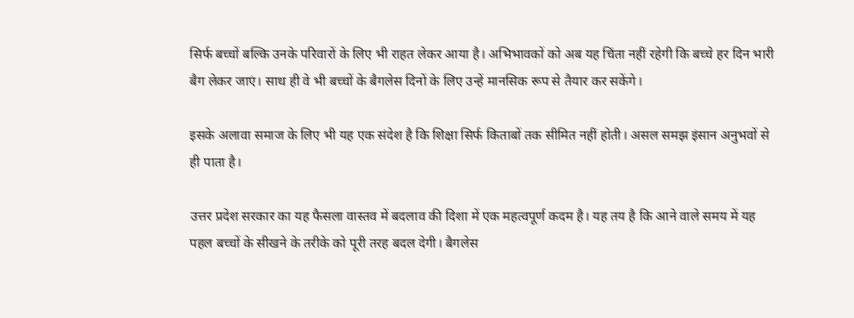सिर्फ बच्चों बल्कि उनके परिवारों के लिए भी राहत लेकर आया है। अभिभावकों को अब यह चिंता नहीं रहेगी कि बच्चे हर दिन भारी बैग लेकर जाएं। साथ ही वे भी बच्चों के बैगलेस दिनों के लिए उन्हें मानसिक रूप से तैयार कर सकेंगे।

इसके अलावा समाज के लिए भी यह एक संदेश है कि शिक्षा सिर्फ किताबों तक सीमित नहीं होती। असल समझ इंसान अनुभवों से ही पाता है।

उत्तर प्रदेश सरकार का यह फैसला वास्तव में बदलाव की दिशा में एक महत्वपूर्ण कदम है। यह तय है कि आने वाले समय में यह पहल बच्चों के सीखने के तरीके को पूरी तरह बदल देगी। बैगलेस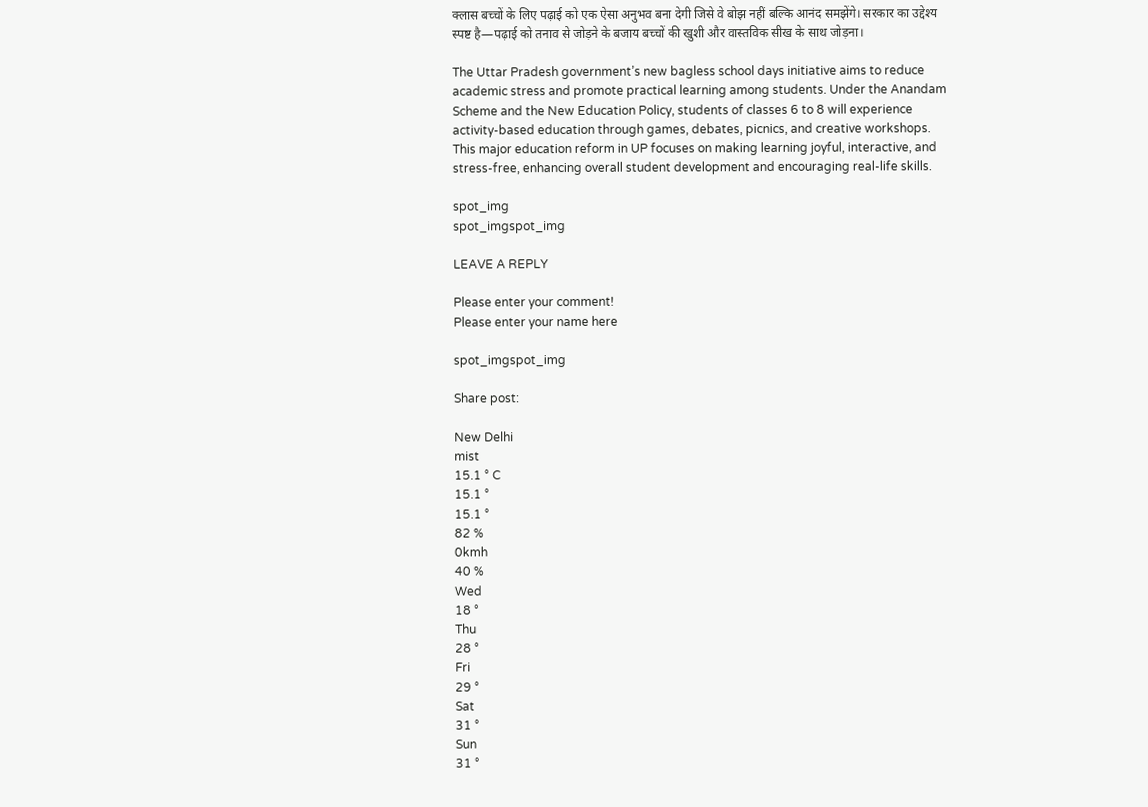क्लास बच्चों के लिए पढ़ाई को एक ऐसा अनुभव बना देगी जिसे वे बोझ नहीं बल्कि आनंद समझेंगे। सरकार का उद्देश्य स्पष्ट है—पढ़ाई को तनाव से जोड़ने के बजाय बच्चों की खुशी और वास्तविक सीख के साथ जोड़ना।

The Uttar Pradesh government’s new bagless school days initiative aims to reduce academic stress and promote practical learning among students. Under the Anandam Scheme and the New Education Policy, students of classes 6 to 8 will experience activity-based education through games, debates, picnics, and creative workshops. This major education reform in UP focuses on making learning joyful, interactive, and stress-free, enhancing overall student development and encouraging real-life skills.

spot_img
spot_imgspot_img

LEAVE A REPLY

Please enter your comment!
Please enter your name here

spot_imgspot_img

Share post:

New Delhi
mist
15.1 ° C
15.1 °
15.1 °
82 %
0kmh
40 %
Wed
18 °
Thu
28 °
Fri
29 °
Sat
31 °
Sun
31 °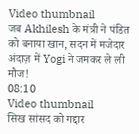Video thumbnail
जब Akhilesh के मंत्री ने पंडित को बनाया खान, सदन में मजेदार अंदाज़ में Yogi ने जमकर ले ली मौज!
08:10
Video thumbnail
सिख सांसद को गद्दार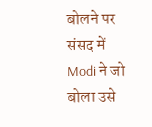बोलने पर संसद में Modi ने जो बोला उसे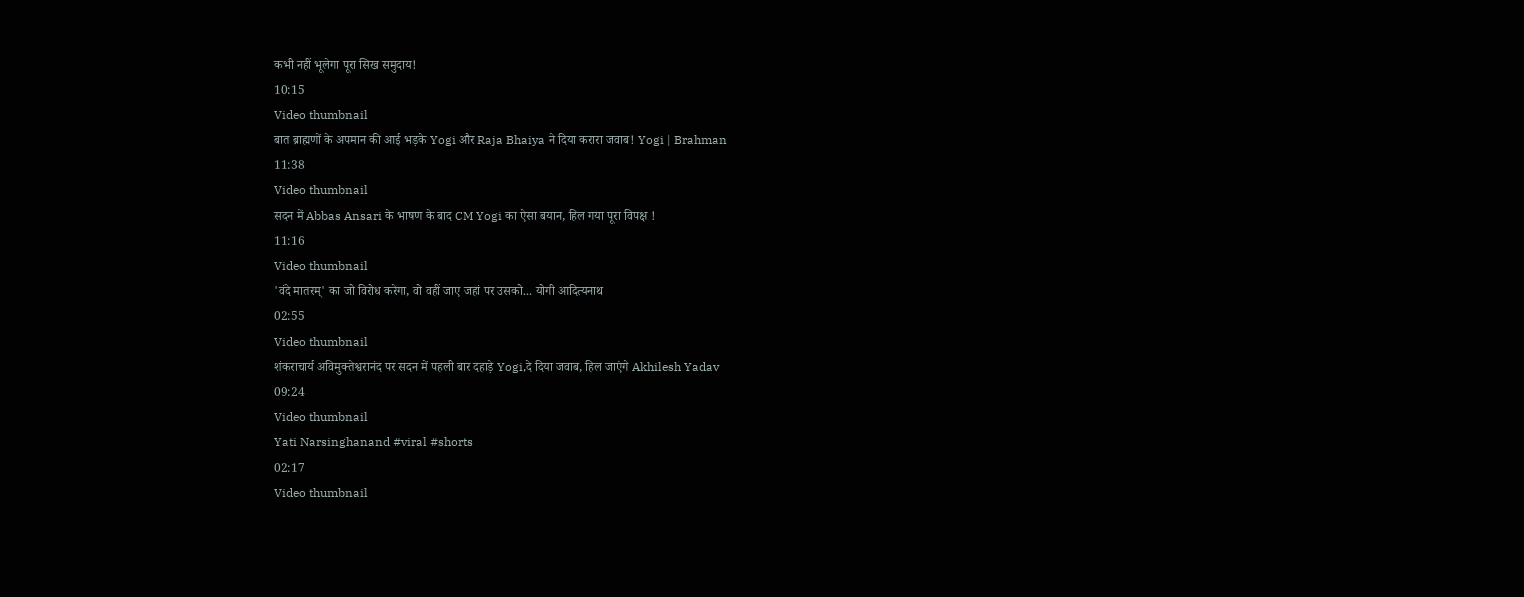कभी नहीं भूलेगा पूरा सिख समुदाय!
10:15
Video thumbnail
बात ब्राह्मणों के अपमान की आई भड़के Yogi और Raja Bhaiya ने दिया करारा जवाब! Yogi | Brahman
11:38
Video thumbnail
सदन में Abbas Ansari के भाषण के बाद CM Yogi का ऐसा बयान, हिल गया पूरा विपक्ष !
11:16
Video thumbnail
'वंदे मातरम्' का जो विरोध करेगा, वो वहीं जाए जहां पर उसको... योगी आदित्यनाथ
02:55
Video thumbnail
शंकराचार्य अविमुक्तेश्वरानंद पर सदन में पहली बार दहाड़े Yogi,दे दिया जवाब, हिल जाएंगे Akhilesh Yadav
09:24
Video thumbnail
Yati Narsinghanand #viral #shorts
02:17
Video thumbnail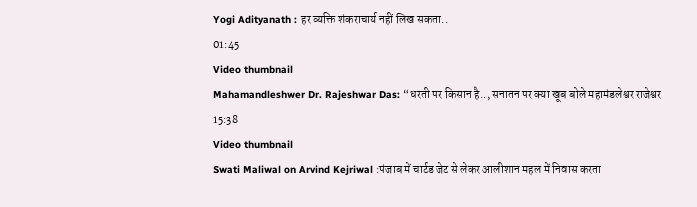Yogi Adityanath : हर व्यक्ति शंकराचार्य नहीं लिख सकता..
01:45
Video thumbnail
Mahamandleshwer Dr. Rajeshwar Das: “धरती पर किसान है.., सनातन पर क्या खूब बोले महामंडलेश्वर राजेश्वर
15:38
Video thumbnail
Swati Maliwal on Arvind Kejriwal :पंजाब में चार्टड जेट से लेकर आलीशान महल में निवास करता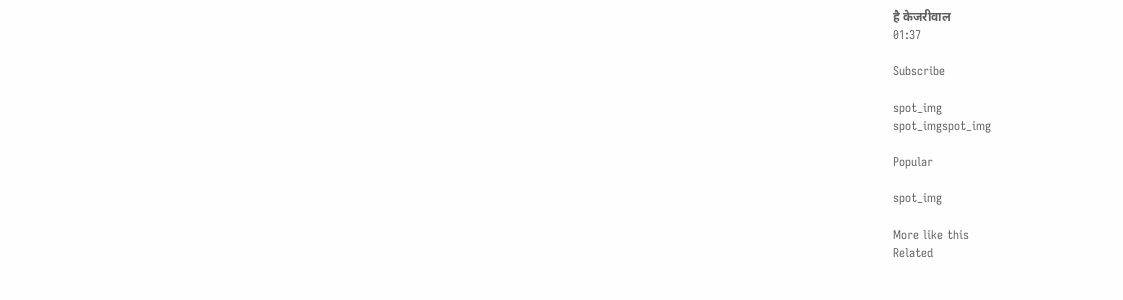है केजरीवाल
01:37

Subscribe

spot_img
spot_imgspot_img

Popular

spot_img

More like this
Related